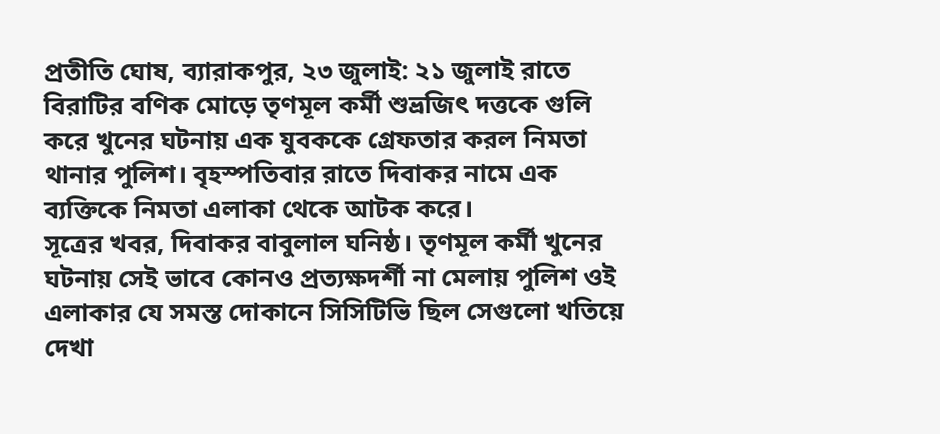প্রতীতি ঘোষ, ব্যারাকপুর, ২৩ জুলাই: ২১ জুলাই রাতে বিরাটির বণিক মোড়ে তৃণমূল কর্মী শুভ্রজিৎ দত্তকে গুলি করে খুনের ঘটনায় এক যুবককে গ্রেফতার করল নিমতা থানার পুলিশ। বৃহস্পতিবার রাতে দিবাকর নামে এক ব্যক্তিকে নিমতা এলাকা থেকে আটক করে।
সূত্রের খবর, দিবাকর বাবুলাল ঘনিষ্ঠ। তৃণমূল কর্মী খুনের ঘটনায় সেই ভাবে কোনও প্রত্যক্ষদর্শী না মেলায় পুলিশ ওই এলাকার যে সমস্ত দোকানে সিসিটিভি ছিল সেগুলো খতিয়ে দেখা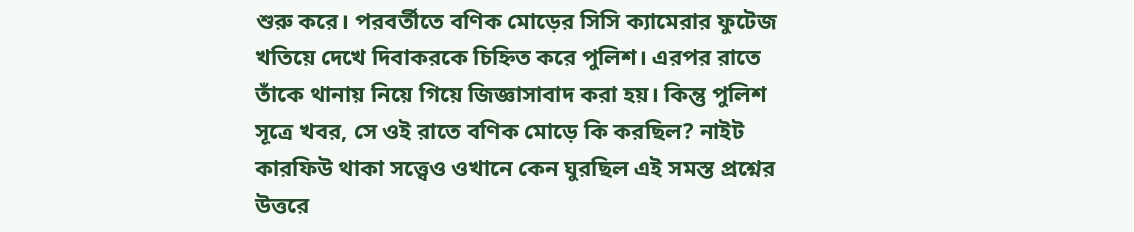শুরু করে। পরবর্তীতে বণিক মোড়ের সিসি ক্যামেরার ফুটেজ খতিয়ে দেখে দিবাকরকে চিহ্নিত করে পুলিশ। এরপর রাতে তাঁকে থানায় নিয়ে গিয়ে জিজ্ঞাসাবাদ করা হয়। কিন্তু পুলিশ সূত্রে খবর, সে ওই রাতে বণিক মোড়ে কি করছিল? নাইট কারফিউ থাকা সত্ত্বেও ওখানে কেন ঘুরছিল এই সমস্ত প্রশ্নের উত্তরে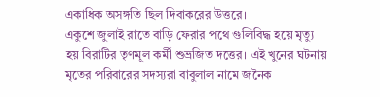একাধিক অসঙ্গতি ছিল দিবাকরের উত্তরে।
একুশে জুলাই রাতে বাড়ি ফেরার পথে গুলিবিদ্ধ হয়ে মৃত্যু হয় বিরাটির তৃণমূল কর্মী শুভ্রজিত দত্তের। এই খুনের ঘটনায় মৃতের পরিবারের সদস্যরা বাবুলাল নামে জনৈক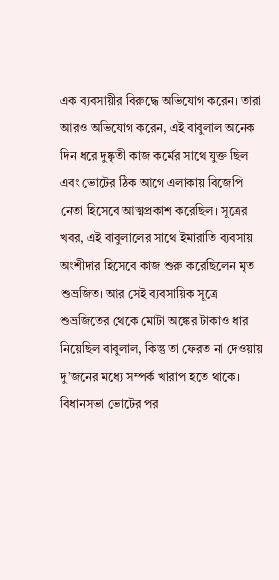এক ব্যবসায়ীর বিরুদ্ধে অভিযোগ করেন। তারা আরও অভিযোগ করেন, এই বাবুলাল অনেক দিন ধরে দুষ্কৃতী কাজ কর্মের সাথে যুক্ত ছিল এবং ভোটের ঠিক আগে এলাকায় বিজেপি নেতা হিসেবে আত্মপ্রকাশ করেছিল। সূত্রের খবর, এই বাবুলালের সাথে ইমারাতি ব্যবসায় অংশীদার হিসেবে কাজ শুরু করেছিলেন মৃত শুভ্রজিত। আর সেই ব্যবসায়িক সূত্রে শুভ্রজিতের থেকে মোটা অঙ্কের টাকাও ধার নিয়েছিল বাবুলাল, কিন্তু তা ফেরত না দেওয়ায় দু’জনের মধ্যে সম্পর্ক খারাপ হতে থাকে। বিধানসভা ভোটের পর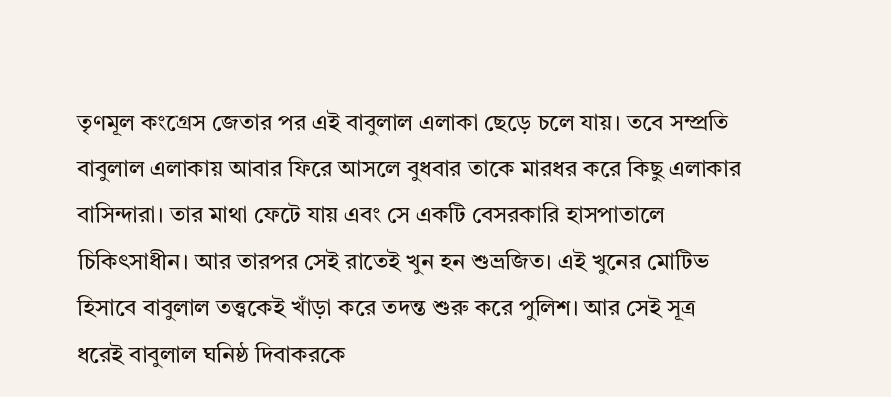তৃণমূল কংগ্রেস জেতার পর এই বাবুলাল এলাকা ছেড়ে চলে যায়। তবে সম্প্রতি বাবুলাল এলাকায় আবার ফিরে আসলে বুধবার তাকে মারধর করে কিছু এলাকার বাসিন্দারা। তার মাথা ফেটে যায় এবং সে একটি বেসরকারি হাসপাতালে চিকিৎসাধীন। আর তারপর সেই রাতেই খুন হন শুভ্রজিত। এই খুনের মোটিভ হিসাবে বাবুলাল তত্ত্বকেই খাঁড়া করে তদন্ত শুরু করে পুলিশ। আর সেই সূত্র ধরেই বাবুলাল ঘনিষ্ঠ দিবাকরকে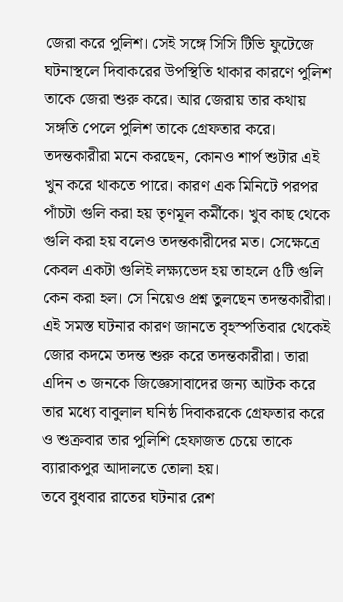জেরা করে পুলিশ। সেই সঙ্গে সিসি টিভি ফুটেজে ঘটনাস্থলে দিবাকরের উপস্থিতি থাকার কারণে পুলিশ তাকে জেরা শুরু করে। আর জেরায় তার কথায় সঙ্গতি পেলে পুলিশ তাকে গ্রেফতার করে।
তদন্তকারীরা মনে করছেন, কোনও শার্প শুটার এই খুন করে থাকতে পারে। কারণ এক মিনিটে পরপর পাঁচটা গুলি করা হয় তৃণমূল কর্মীকে। খুব কাছ থেকে গুলি করা হয় বলেও তদন্তকারীদের মত। সেক্ষেত্রে কেবল একটা গুলিই লক্ষ্যভেদ হয় তাহলে ৫টি গুলি কেন করা হল। সে নিয়েও প্রশ্ন তুলছেন তদন্তকারীরা। এই সমস্ত ঘটনার কারণ জানতে বৃহস্পতিবার থেকেই জোর কদমে তদন্ত শুরু করে তদন্তকারীরা। তারা এদিন ৩ জনকে জিজ্ঞেসাবাদের জন্য আটক করে তার মধ্যে বাবুলাল ঘনিষ্ঠ দিবাকরকে গ্রেফতার করে ও শুক্রবার তার পুলিশি হেফাজত চেয়ে তাকে ব্যারাকপুর আদালতে তোলা হয়।
তবে বুধবার রাতের ঘটনার রেশ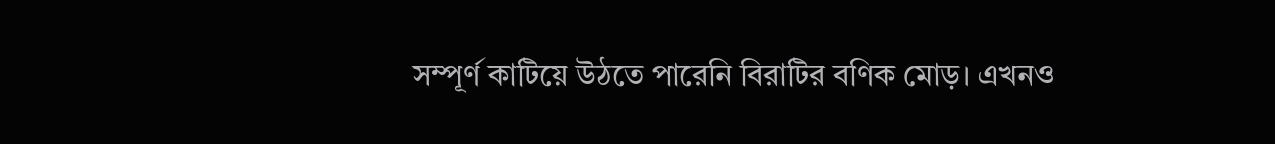সম্পূর্ণ কাটিয়ে উঠতে পারেনি বিরাটির বণিক মোড়। এখনও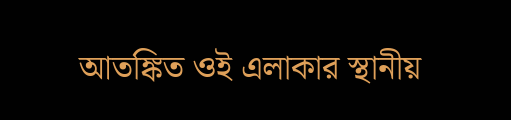আতঙ্কিত ওই এলাকার স্থানীয়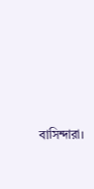বাসিন্দারা।